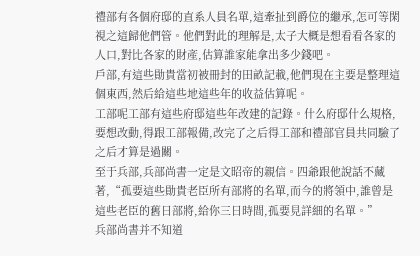禮部有各個府邸的直系人員名單,這牽扯到爵位的繼承,怎可等閑視之這歸他們管。他們對此的理解是,太子大概是想看看各家的人口,對比各家的財產,估算誰家能拿出多少錢吧。
戶部,有這些勛貴當初被冊封的田畝記載,他們現在主要是整理這個東西,然后給這些地這些年的收益估算呢。
工部呢工部有這些府邸這些年改建的記錄。什么府邸什么規格,要想改動,得跟工部報備,改完了之后得工部和禮部官員共同驗了之后才算是過關。
至于兵部,兵部尚書一定是文昭帝的親信。四爺跟他說話不藏著,“孤要這些勛貴老臣所有部將的名單,而今的將領中,誰曾是這些老臣的舊日部將,給你三日時間,孤要見詳細的名單。”
兵部尚書并不知道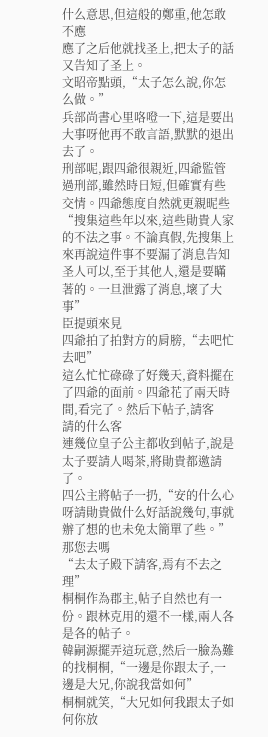什么意思,但這般的鄭重,他怎敢不應
應了之后他就找圣上,把太子的話又告知了圣上。
文昭帝點頭,“太子怎么說,你怎么做。”
兵部尚書心里咯噔一下,這是要出大事呀他再不敢言語,默默的退出去了。
刑部呢,跟四爺很親近,四爺監管過刑部,雖然時日短,但確實有些交情。四爺態度自然就更親昵些“搜集這些年以來,這些勛貴人家的不法之事。不論真假,先搜集上來再說這件事不要漏了消息告知圣人可以,至于其他人,還是要瞞著的。一旦泄露了消息,壞了大事”
臣提頭來見
四爺拍了拍對方的肩膀,“去吧忙去吧”
這么忙忙碌碌了好幾天,資料擺在了四爺的面前。四爺花了兩天時間,看完了。然后下帖子,請客
請的什么客
連幾位皇子公主都收到帖子,說是太子要請人喝茶,將勛貴都邀請了。
四公主將帖子一扔,“安的什么心呀請勛貴做什么好話說幾句,事就辦了想的也未免太簡單了些。”
那您去嗎
“去太子殿下請客,焉有不去之理”
桐桐作為郡主,帖子自然也有一份。跟林克用的還不一樣,兩人各是各的帖子。
韓嗣源擺弄這玩意,然后一臉為難的找桐桐,“一邊是你跟太子,一邊是大兄,你說我當如何”
桐桐就笑,“大兄如何我跟太子如何你放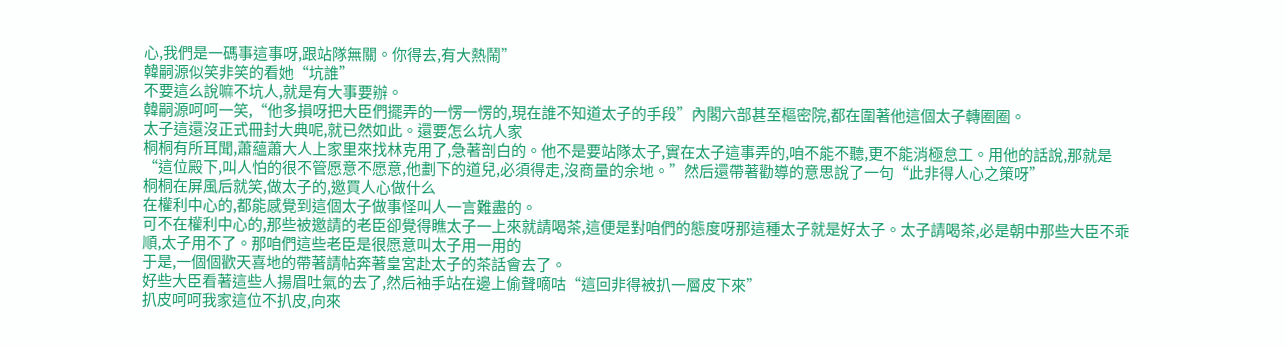心,我們是一碼事這事呀,跟站隊無關。你得去,有大熱鬧”
韓嗣源似笑非笑的看她“坑誰”
不要這么說嘛不坑人,就是有大事要辦。
韓嗣源呵呵一笑,“他多損呀把大臣們擺弄的一愣一愣的,現在誰不知道太子的手段”內閣六部甚至樞密院,都在圍著他這個太子轉圈圈。
太子這還沒正式冊封大典呢,就已然如此。還要怎么坑人家
桐桐有所耳聞,蕭蘊蕭大人上家里來找林克用了,急著剖白的。他不是要站隊太子,實在太子這事弄的,咱不能不聽,更不能消極怠工。用他的話說,那就是“這位殿下,叫人怕的很不管愿意不愿意,他劃下的道兒,必須得走,沒商量的余地。”然后還帶著勸導的意思說了一句“此非得人心之策呀”
桐桐在屏風后就笑,做太子的,邀買人心做什么
在權利中心的,都能感覺到這個太子做事怪叫人一言難盡的。
可不在權利中心的,那些被邀請的老臣卻覺得瞧太子一上來就請喝茶,這便是對咱們的態度呀那這種太子就是好太子。太子請喝茶,必是朝中那些大臣不乖順,太子用不了。那咱們這些老臣是很愿意叫太子用一用的
于是,一個個歡天喜地的帶著請帖奔著皇宮赴太子的茶話會去了。
好些大臣看著這些人揚眉吐氣的去了,然后袖手站在邊上偷聲嘀咕“這回非得被扒一層皮下來”
扒皮呵呵我家這位不扒皮,向來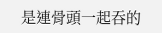是連骨頭一起吞的